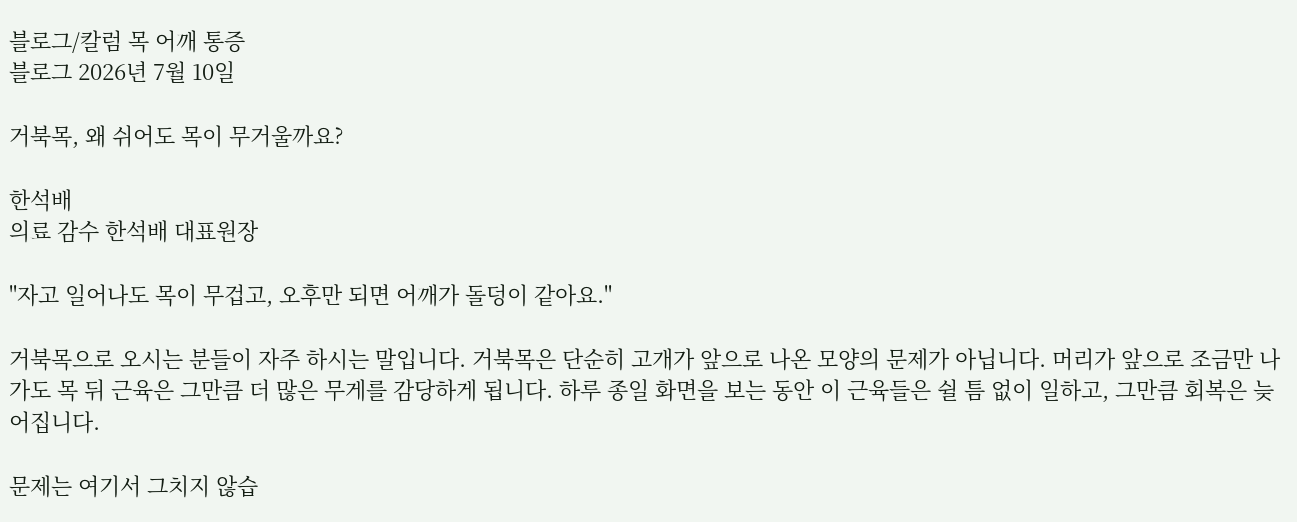블로그/칼럼 목 어깨 통증
블로그 2026년 7월 10일

거북목, 왜 쉬어도 목이 무거울까요?

한석배
의료 감수 한석배 대표원장

"자고 일어나도 목이 무겁고, 오후만 되면 어깨가 돌덩이 같아요."

거북목으로 오시는 분들이 자주 하시는 말입니다. 거북목은 단순히 고개가 앞으로 나온 모양의 문제가 아닙니다. 머리가 앞으로 조금만 나가도 목 뒤 근육은 그만큼 더 많은 무게를 감당하게 됩니다. 하루 종일 화면을 보는 동안 이 근육들은 쉴 틈 없이 일하고, 그만큼 회복은 늦어집니다.

문제는 여기서 그치지 않습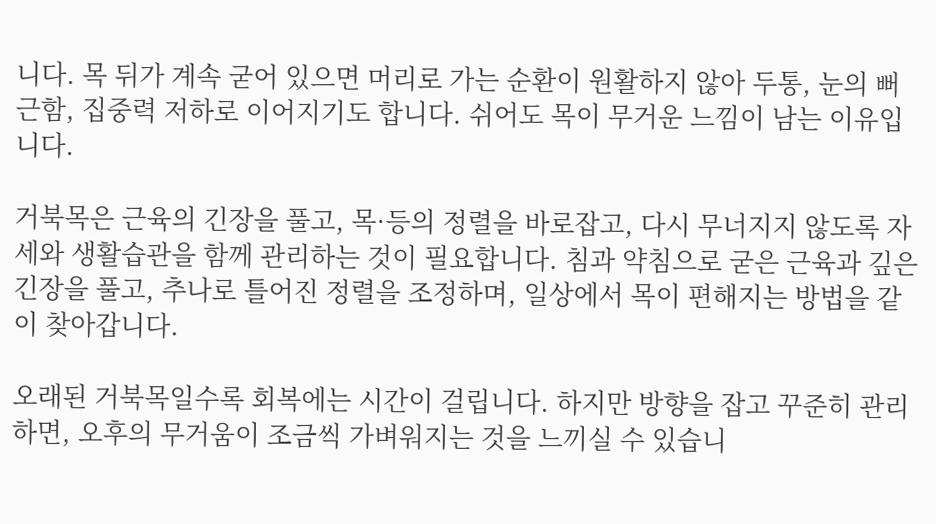니다. 목 뒤가 계속 굳어 있으면 머리로 가는 순환이 원활하지 않아 두통, 눈의 뻐근함, 집중력 저하로 이어지기도 합니다. 쉬어도 목이 무거운 느낌이 남는 이유입니다.

거북목은 근육의 긴장을 풀고, 목·등의 정렬을 바로잡고, 다시 무너지지 않도록 자세와 생활습관을 함께 관리하는 것이 필요합니다. 침과 약침으로 굳은 근육과 깊은 긴장을 풀고, 추나로 틀어진 정렬을 조정하며, 일상에서 목이 편해지는 방법을 같이 찾아갑니다.

오래된 거북목일수록 회복에는 시간이 걸립니다. 하지만 방향을 잡고 꾸준히 관리하면, 오후의 무거움이 조금씩 가벼워지는 것을 느끼실 수 있습니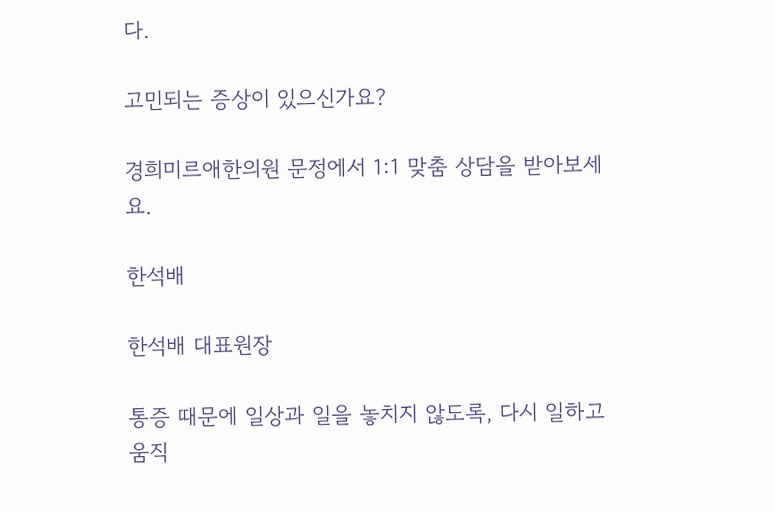다.

고민되는 증상이 있으신가요?

경희미르애한의원 문정에서 1:1 맞춤 상담을 받아보세요.

한석배

한석배 대표원장

통증 때문에 일상과 일을 놓치지 않도록, 다시 일하고 움직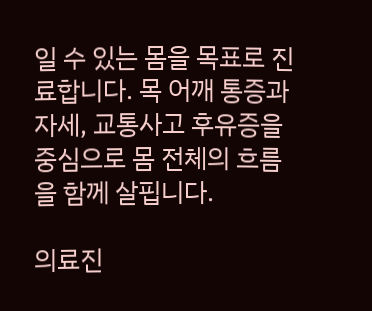일 수 있는 몸을 목표로 진료합니다. 목 어깨 통증과 자세, 교통사고 후유증을 중심으로 몸 전체의 흐름을 함께 살핍니다.

의료진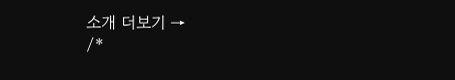소개 더보기 →
/*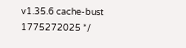v1.35.6 cache-bust 1775272025 */